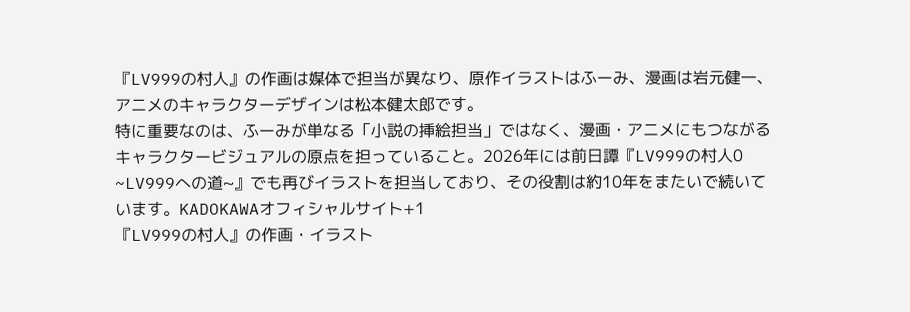『LV999の村人』の作画は媒体で担当が異なり、原作イラストはふーみ、漫画は岩元健一、アニメのキャラクターデザインは松本健太郎です。
特に重要なのは、ふーみが単なる「小説の挿絵担当」ではなく、漫画・アニメにもつながるキャラクタービジュアルの原点を担っていること。2026年には前日譚『LV999の村人0 ~LV999への道~』でも再びイラストを担当しており、その役割は約10年をまたいで続いています。KADOKAWAオフィシャルサイト+1
『LV999の村人』の作画・イラスト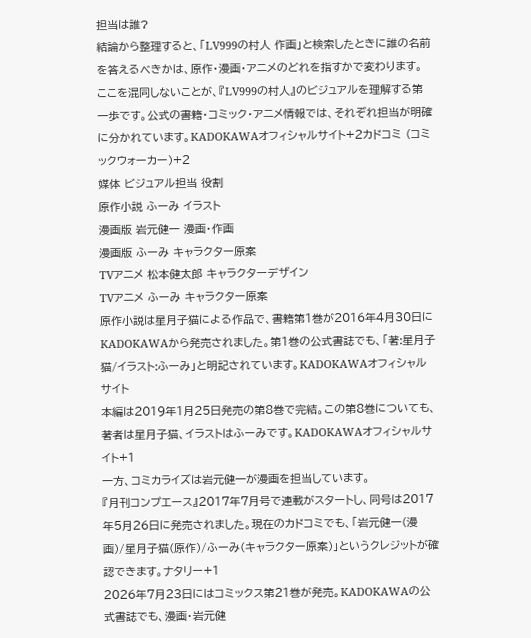担当は誰?
結論から整理すると、「LV999の村人 作画」と検索したときに誰の名前を答えるべきかは、原作・漫画・アニメのどれを指すかで変わります。
ここを混同しないことが、『LV999の村人』のビジュアルを理解する第一歩です。公式の書籍・コミック・アニメ情報では、それぞれ担当が明確に分かれています。KADOKAWAオフィシャルサイト+2カドコミ (コミックウォーカー)+2
媒体 ビジュアル担当 役割
原作小説 ふーみ イラスト
漫画版 岩元健一 漫画・作画
漫画版 ふーみ キャラクター原案
TVアニメ 松本健太郎 キャラクターデザイン
TVアニメ ふーみ キャラクター原案
原作小説は星月子猫による作品で、書籍第1巻が2016年4月30日にKADOKAWAから発売されました。第1巻の公式書誌でも、「著:星月子猫/イラスト:ふーみ」と明記されています。KADOKAWAオフィシャルサイト
本編は2019年1月25日発売の第8巻で完結。この第8巻についても、著者は星月子猫、イラストはふーみです。KADOKAWAオフィシャルサイト+1
一方、コミカライズは岩元健一が漫画を担当しています。
『月刊コンプエース』2017年7月号で連載がスタートし、同号は2017年5月26日に発売されました。現在のカドコミでも、「岩元健一(漫画)/星月子猫(原作)/ふーみ(キャラクター原案)」というクレジットが確認できます。ナタリー+1
2026年7月23日にはコミックス第21巻が発売。KADOKAWAの公式書誌でも、漫画・岩元健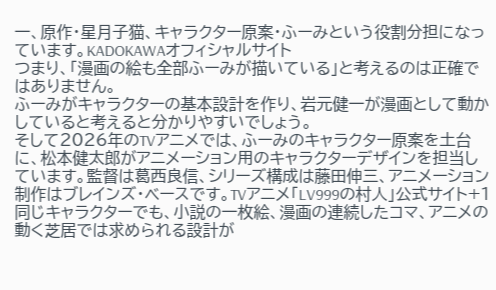一、原作・星月子猫、キャラクター原案・ふーみという役割分担になっています。KADOKAWAオフィシャルサイト
つまり、「漫画の絵も全部ふーみが描いている」と考えるのは正確ではありません。
ふーみがキャラクターの基本設計を作り、岩元健一が漫画として動かしていると考えると分かりやすいでしょう。
そして2026年のTVアニメでは、ふーみのキャラクター原案を土台に、松本健太郎がアニメーション用のキャラクターデザインを担当しています。監督は葛西良信、シリーズ構成は藤田伸三、アニメーション制作はブレインズ・ベースです。TVアニメ「LV999の村人」公式サイト+1
同じキャラクターでも、小説の一枚絵、漫画の連続したコマ、アニメの動く芝居では求められる設計が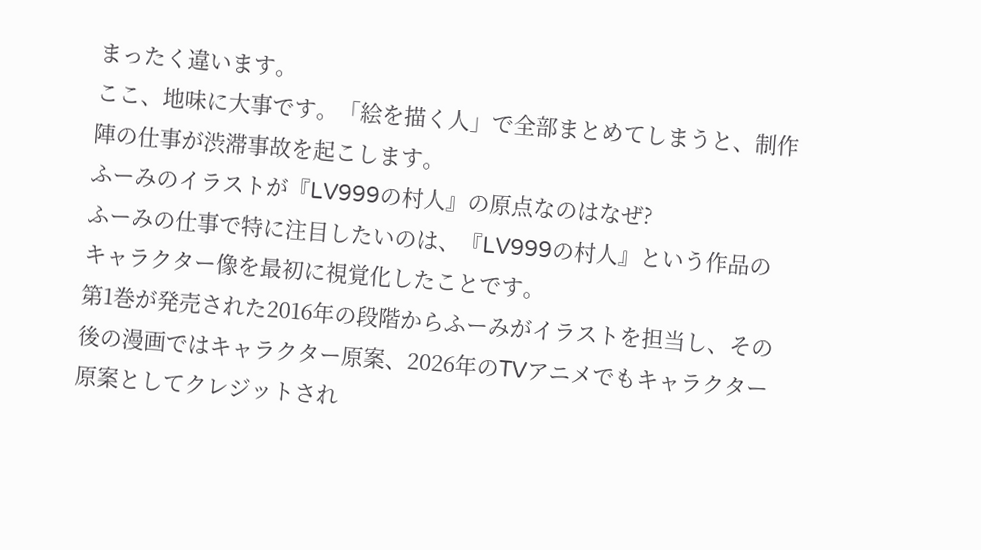まったく違います。
ここ、地味に大事です。「絵を描く人」で全部まとめてしまうと、制作陣の仕事が渋滞事故を起こします。
ふーみのイラストが『LV999の村人』の原点なのはなぜ?
ふーみの仕事で特に注目したいのは、『LV999の村人』という作品のキャラクター像を最初に視覚化したことです。
第1巻が発売された2016年の段階からふーみがイラストを担当し、その後の漫画ではキャラクター原案、2026年のTVアニメでもキャラクター原案としてクレジットされ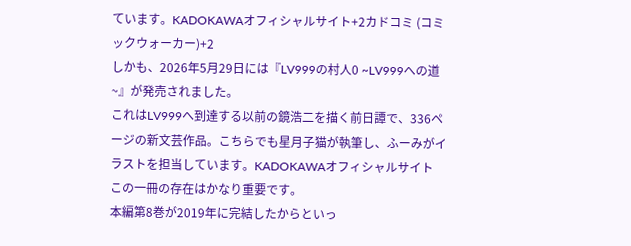ています。KADOKAWAオフィシャルサイト+2カドコミ (コミックウォーカー)+2
しかも、2026年5月29日には『LV999の村人0 ~LV999への道~』が発売されました。
これはLV999へ到達する以前の鏡浩二を描く前日譚で、336ページの新文芸作品。こちらでも星月子猫が執筆し、ふーみがイラストを担当しています。KADOKAWAオフィシャルサイト
この一冊の存在はかなり重要です。
本編第8巻が2019年に完結したからといっ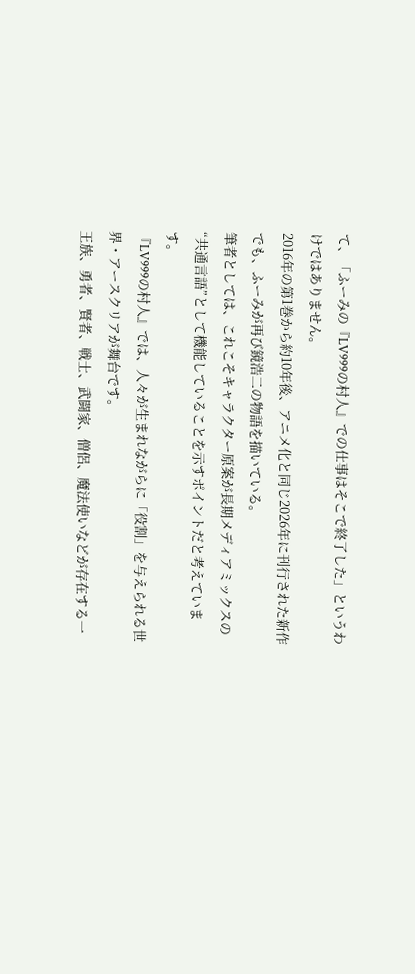て、「ふーみの『LV999の村人』での仕事はそこで終了した」というわけではありません。
2016年の第1巻から約10年後、アニメ化と同じ2026年に刊行された新作でも、ふーみが再び鏡浩二の物語を描いている。
筆者としては、これこそキャラクター原案が長期メディアミックスの“共通言語”として機能していることを示すポイントだと考えています。
『LV999の村人』では、人々が生まれながらに「役割」を与えられる世界・アースクリアが舞台です。
王族、勇者、賢者、戦士、武闘家、僧侶、魔法使いなどが存在する一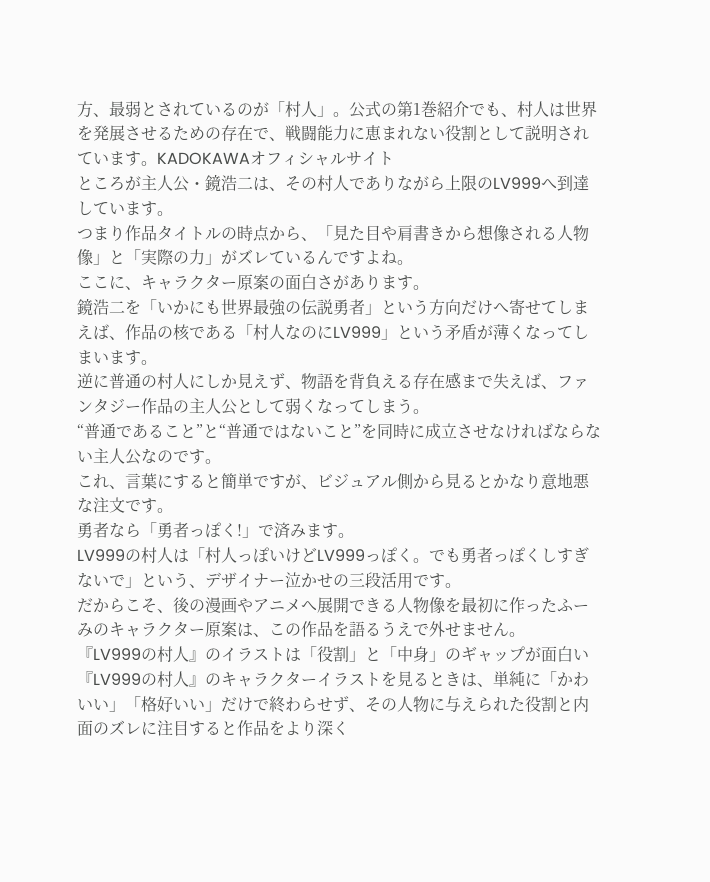方、最弱とされているのが「村人」。公式の第1巻紹介でも、村人は世界を発展させるための存在で、戦闘能力に恵まれない役割として説明されています。KADOKAWAオフィシャルサイト
ところが主人公・鏡浩二は、その村人でありながら上限のLV999へ到達しています。
つまり作品タイトルの時点から、「見た目や肩書きから想像される人物像」と「実際の力」がズレているんですよね。
ここに、キャラクター原案の面白さがあります。
鏡浩二を「いかにも世界最強の伝説勇者」という方向だけへ寄せてしまえば、作品の核である「村人なのにLV999」という矛盾が薄くなってしまいます。
逆に普通の村人にしか見えず、物語を背負える存在感まで失えば、ファンタジー作品の主人公として弱くなってしまう。
“普通であること”と“普通ではないこと”を同時に成立させなければならない主人公なのです。
これ、言葉にすると簡単ですが、ビジュアル側から見るとかなり意地悪な注文です。
勇者なら「勇者っぽく!」で済みます。
LV999の村人は「村人っぽいけどLV999っぽく。でも勇者っぽくしすぎないで」という、デザイナー泣かせの三段活用です。
だからこそ、後の漫画やアニメへ展開できる人物像を最初に作ったふーみのキャラクター原案は、この作品を語るうえで外せません。
『LV999の村人』のイラストは「役割」と「中身」のギャップが面白い
『LV999の村人』のキャラクターイラストを見るときは、単純に「かわいい」「格好いい」だけで終わらせず、その人物に与えられた役割と内面のズレに注目すると作品をより深く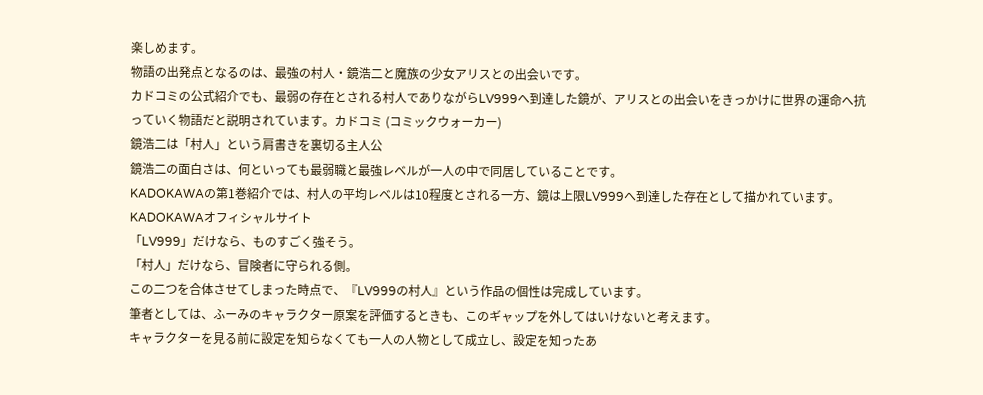楽しめます。
物語の出発点となるのは、最強の村人・鏡浩二と魔族の少女アリスとの出会いです。
カドコミの公式紹介でも、最弱の存在とされる村人でありながらLV999へ到達した鏡が、アリスとの出会いをきっかけに世界の運命へ抗っていく物語だと説明されています。カドコミ (コミックウォーカー)
鏡浩二は「村人」という肩書きを裏切る主人公
鏡浩二の面白さは、何といっても最弱職と最強レベルが一人の中で同居していることです。
KADOKAWAの第1巻紹介では、村人の平均レベルは10程度とされる一方、鏡は上限LV999へ到達した存在として描かれています。KADOKAWAオフィシャルサイト
「LV999」だけなら、ものすごく強そう。
「村人」だけなら、冒険者に守られる側。
この二つを合体させてしまった時点で、『LV999の村人』という作品の個性は完成しています。
筆者としては、ふーみのキャラクター原案を評価するときも、このギャップを外してはいけないと考えます。
キャラクターを見る前に設定を知らなくても一人の人物として成立し、設定を知ったあ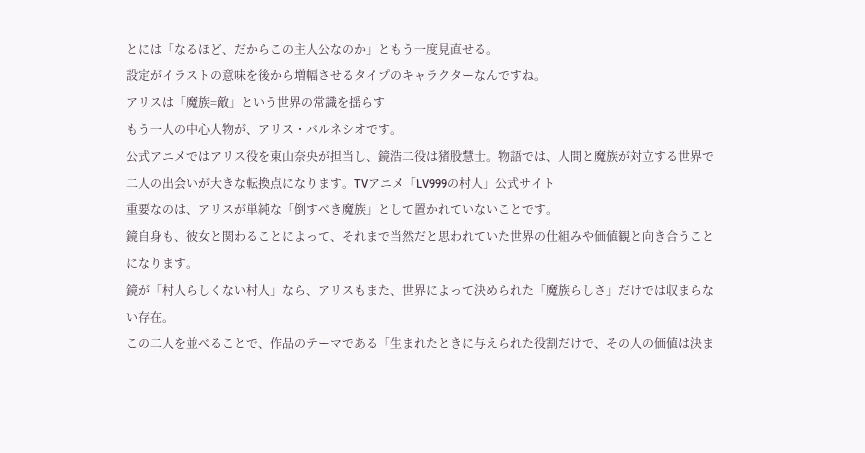とには「なるほど、だからこの主人公なのか」ともう一度見直せる。
設定がイラストの意味を後から増幅させるタイプのキャラクターなんですね。
アリスは「魔族=敵」という世界の常識を揺らす
もう一人の中心人物が、アリス・バルネシオです。
公式アニメではアリス役を東山奈央が担当し、鏡浩二役は猪股慧士。物語では、人間と魔族が対立する世界で二人の出会いが大きな転換点になります。TVアニメ「LV999の村人」公式サイト
重要なのは、アリスが単純な「倒すべき魔族」として置かれていないことです。
鏡自身も、彼女と関わることによって、それまで当然だと思われていた世界の仕組みや価値観と向き合うことになります。
鏡が「村人らしくない村人」なら、アリスもまた、世界によって決められた「魔族らしさ」だけでは収まらない存在。
この二人を並べることで、作品のテーマである「生まれたときに与えられた役割だけで、その人の価値は決ま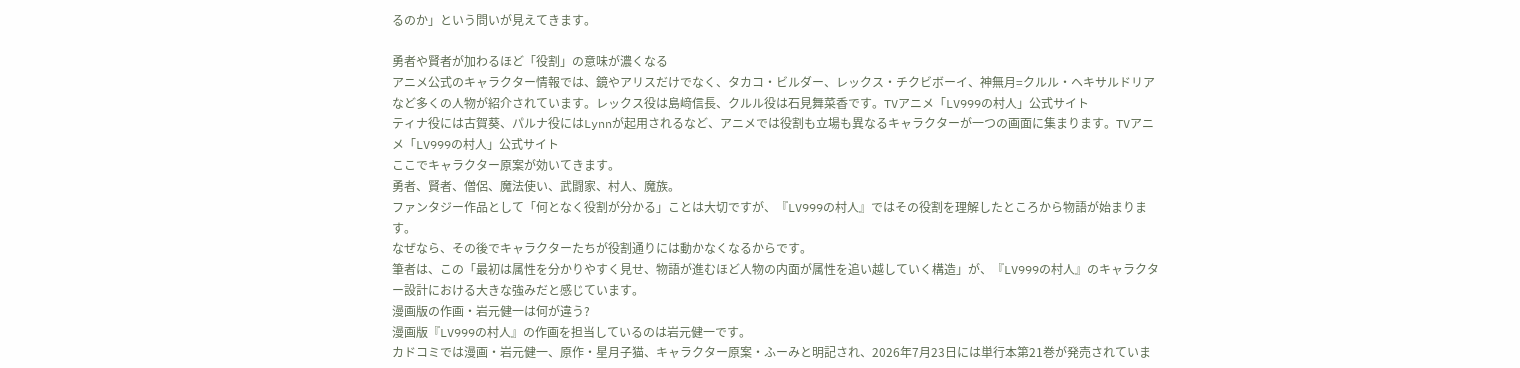るのか」という問いが見えてきます。

勇者や賢者が加わるほど「役割」の意味が濃くなる
アニメ公式のキャラクター情報では、鏡やアリスだけでなく、タカコ・ビルダー、レックス・チクビボーイ、神無月=クルル・ヘキサルドリアなど多くの人物が紹介されています。レックス役は島﨑信長、クルル役は石見舞菜香です。TVアニメ「LV999の村人」公式サイト
ティナ役には古賀葵、パルナ役にはLynnが起用されるなど、アニメでは役割も立場も異なるキャラクターが一つの画面に集まります。TVアニメ「LV999の村人」公式サイト
ここでキャラクター原案が効いてきます。
勇者、賢者、僧侶、魔法使い、武闘家、村人、魔族。
ファンタジー作品として「何となく役割が分かる」ことは大切ですが、『LV999の村人』ではその役割を理解したところから物語が始まります。
なぜなら、その後でキャラクターたちが役割通りには動かなくなるからです。
筆者は、この「最初は属性を分かりやすく見せ、物語が進むほど人物の内面が属性を追い越していく構造」が、『LV999の村人』のキャラクター設計における大きな強みだと感じています。
漫画版の作画・岩元健一は何が違う?
漫画版『LV999の村人』の作画を担当しているのは岩元健一です。
カドコミでは漫画・岩元健一、原作・星月子猫、キャラクター原案・ふーみと明記され、2026年7月23日には単行本第21巻が発売されていま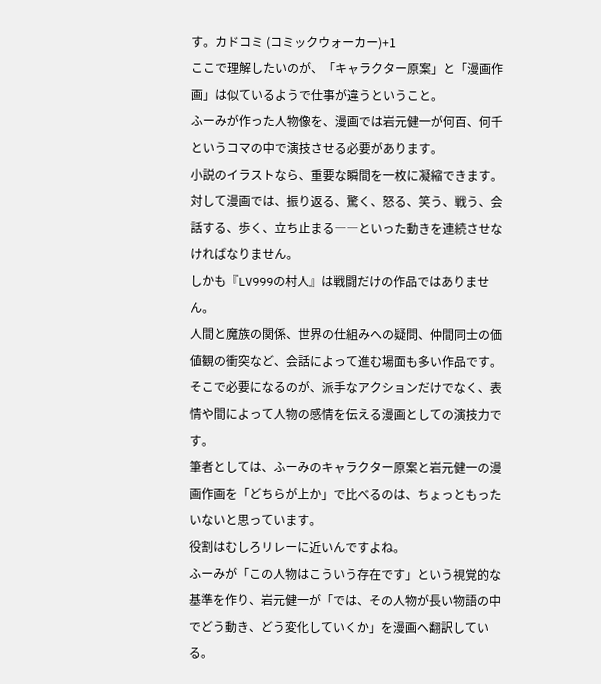す。カドコミ (コミックウォーカー)+1
ここで理解したいのが、「キャラクター原案」と「漫画作画」は似ているようで仕事が違うということ。
ふーみが作った人物像を、漫画では岩元健一が何百、何千というコマの中で演技させる必要があります。
小説のイラストなら、重要な瞬間を一枚に凝縮できます。
対して漫画では、振り返る、驚く、怒る、笑う、戦う、会話する、歩く、立ち止まる――といった動きを連続させなければなりません。
しかも『LV999の村人』は戦闘だけの作品ではありません。
人間と魔族の関係、世界の仕組みへの疑問、仲間同士の価値観の衝突など、会話によって進む場面も多い作品です。
そこで必要になるのが、派手なアクションだけでなく、表情や間によって人物の感情を伝える漫画としての演技力です。
筆者としては、ふーみのキャラクター原案と岩元健一の漫画作画を「どちらが上か」で比べるのは、ちょっともったいないと思っています。
役割はむしろリレーに近いんですよね。
ふーみが「この人物はこういう存在です」という視覚的な基準を作り、岩元健一が「では、その人物が長い物語の中でどう動き、どう変化していくか」を漫画へ翻訳している。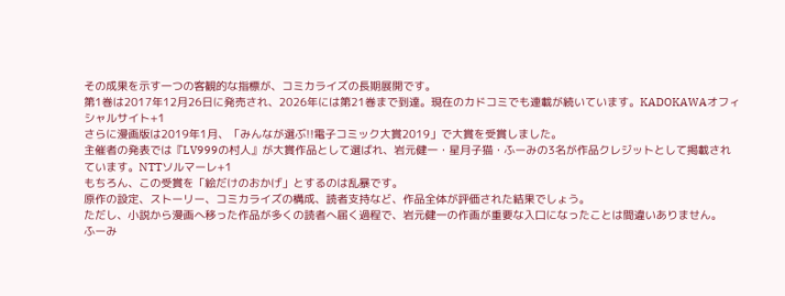その成果を示す一つの客観的な指標が、コミカライズの長期展開です。
第1巻は2017年12月26日に発売され、2026年には第21巻まで到達。現在のカドコミでも連載が続いています。KADOKAWAオフィシャルサイト+1
さらに漫画版は2019年1月、「みんなが選ぶ!!電子コミック大賞2019」で大賞を受賞しました。
主催者の発表では『LV999の村人』が大賞作品として選ばれ、岩元健一・星月子猫・ふーみの3名が作品クレジットとして掲載されています。NTTソルマーレ+1
もちろん、この受賞を「絵だけのおかげ」とするのは乱暴です。
原作の設定、ストーリー、コミカライズの構成、読者支持など、作品全体が評価された結果でしょう。
ただし、小説から漫画へ移った作品が多くの読者へ届く過程で、岩元健一の作画が重要な入口になったことは間違いありません。
ふーみ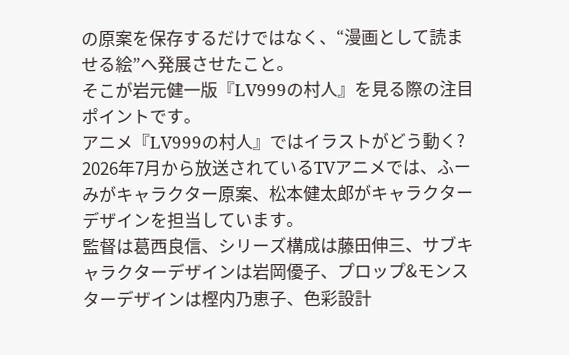の原案を保存するだけではなく、“漫画として読ませる絵”へ発展させたこと。
そこが岩元健一版『LV999の村人』を見る際の注目ポイントです。
アニメ『LV999の村人』ではイラストがどう動く?
2026年7月から放送されているTVアニメでは、ふーみがキャラクター原案、松本健太郎がキャラクターデザインを担当しています。
監督は葛西良信、シリーズ構成は藤田伸三、サブキャラクターデザインは岩岡優子、プロップ&モンスターデザインは樫内乃恵子、色彩設計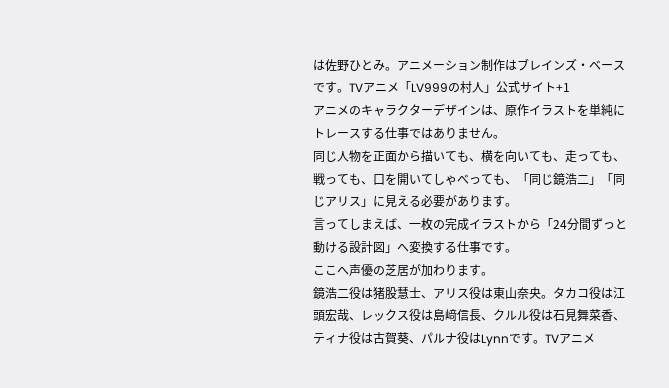は佐野ひとみ。アニメーション制作はブレインズ・ベースです。TVアニメ「LV999の村人」公式サイト+1
アニメのキャラクターデザインは、原作イラストを単純にトレースする仕事ではありません。
同じ人物を正面から描いても、横を向いても、走っても、戦っても、口を開いてしゃべっても、「同じ鏡浩二」「同じアリス」に見える必要があります。
言ってしまえば、一枚の完成イラストから「24分間ずっと動ける設計図」へ変換する仕事です。
ここへ声優の芝居が加わります。
鏡浩二役は猪股慧士、アリス役は東山奈央。タカコ役は江頭宏哉、レックス役は島﨑信長、クルル役は石見舞菜香、ティナ役は古賀葵、パルナ役はLynnです。TVアニメ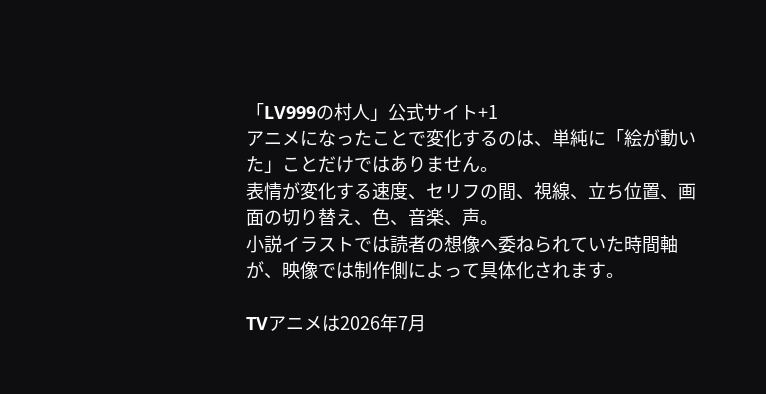「LV999の村人」公式サイト+1
アニメになったことで変化するのは、単純に「絵が動いた」ことだけではありません。
表情が変化する速度、セリフの間、視線、立ち位置、画面の切り替え、色、音楽、声。
小説イラストでは読者の想像へ委ねられていた時間軸が、映像では制作側によって具体化されます。

TVアニメは2026年7月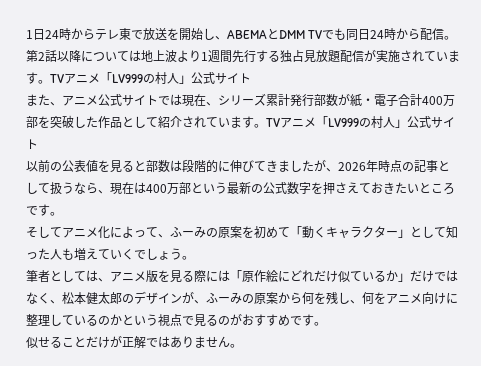1日24時からテレ東で放送を開始し、ABEMAとDMM TVでも同日24時から配信。第2話以降については地上波より1週間先行する独占見放題配信が実施されています。TVアニメ「LV999の村人」公式サイト
また、アニメ公式サイトでは現在、シリーズ累計発行部数が紙・電子合計400万部を突破した作品として紹介されています。TVアニメ「LV999の村人」公式サイト
以前の公表値を見ると部数は段階的に伸びてきましたが、2026年時点の記事として扱うなら、現在は400万部という最新の公式数字を押さえておきたいところです。
そしてアニメ化によって、ふーみの原案を初めて「動くキャラクター」として知った人も増えていくでしょう。
筆者としては、アニメ版を見る際には「原作絵にどれだけ似ているか」だけではなく、松本健太郎のデザインが、ふーみの原案から何を残し、何をアニメ向けに整理しているのかという視点で見るのがおすすめです。
似せることだけが正解ではありません。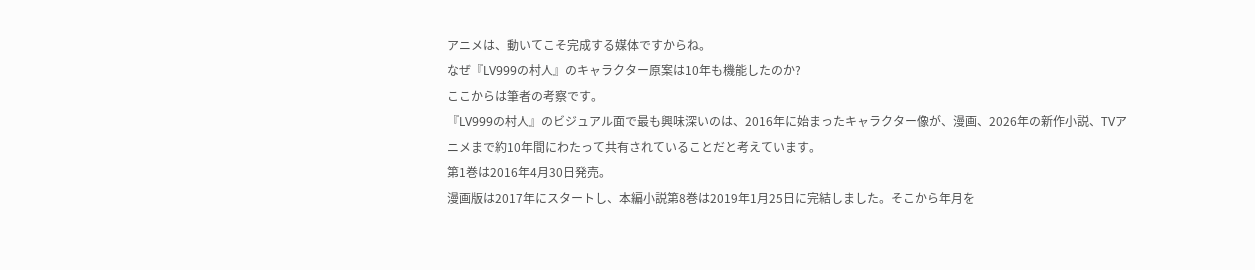アニメは、動いてこそ完成する媒体ですからね。
なぜ『LV999の村人』のキャラクター原案は10年も機能したのか?
ここからは筆者の考察です。
『LV999の村人』のビジュアル面で最も興味深いのは、2016年に始まったキャラクター像が、漫画、2026年の新作小説、TVアニメまで約10年間にわたって共有されていることだと考えています。
第1巻は2016年4月30日発売。
漫画版は2017年にスタートし、本編小説第8巻は2019年1月25日に完結しました。そこから年月を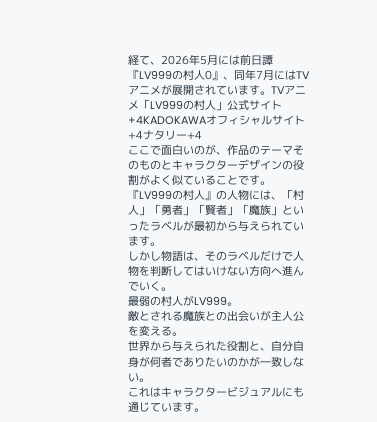経て、2026年5月には前日譚『LV999の村人0』、同年7月にはTVアニメが展開されています。TVアニメ「LV999の村人」公式サイト+4KADOKAWAオフィシャルサイト+4ナタリー+4
ここで面白いのが、作品のテーマそのものとキャラクターデザインの役割がよく似ていることです。
『LV999の村人』の人物には、「村人」「勇者」「賢者」「魔族」といったラベルが最初から与えられています。
しかし物語は、そのラベルだけで人物を判断してはいけない方向へ進んでいく。
最弱の村人がLV999。
敵とされる魔族との出会いが主人公を変える。
世界から与えられた役割と、自分自身が何者でありたいのかが一致しない。
これはキャラクタービジュアルにも通じています。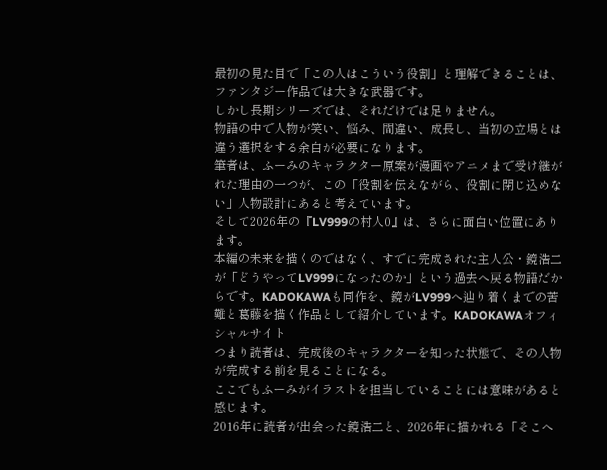最初の見た目で「この人はこういう役割」と理解できることは、ファンタジー作品では大きな武器です。
しかし長期シリーズでは、それだけでは足りません。
物語の中で人物が笑い、悩み、間違い、成長し、当初の立場とは違う選択をする余白が必要になります。
筆者は、ふーみのキャラクター原案が漫画やアニメまで受け継がれた理由の一つが、この「役割を伝えながら、役割に閉じ込めない」人物設計にあると考えています。
そして2026年の『LV999の村人0』は、さらに面白い位置にあります。
本編の未来を描くのではなく、すでに完成された主人公・鏡浩二が「どうやってLV999になったのか」という過去へ戻る物語だからです。KADOKAWAも同作を、鏡がLV999へ辿り着くまでの苦難と葛藤を描く作品として紹介しています。KADOKAWAオフィシャルサイト
つまり読者は、完成後のキャラクターを知った状態で、その人物が完成する前を見ることになる。
ここでもふーみがイラストを担当していることには意味があると感じます。
2016年に読者が出会った鏡浩二と、2026年に描かれる「そこへ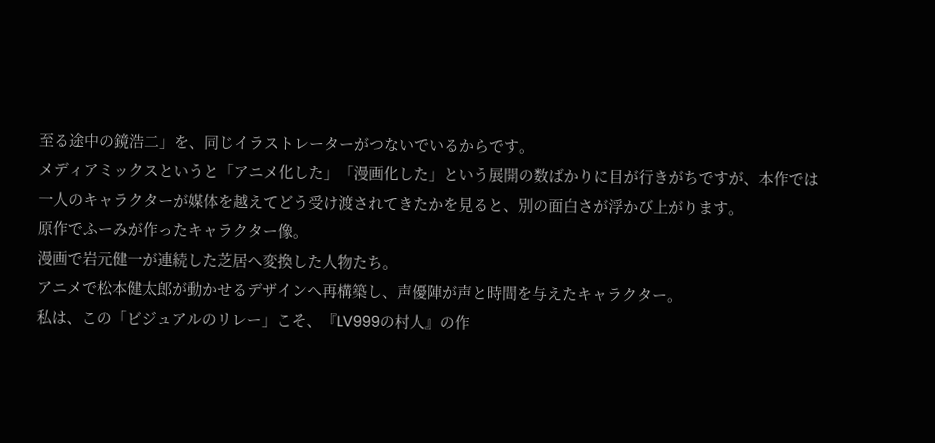至る途中の鏡浩二」を、同じイラストレーターがつないでいるからです。
メディアミックスというと「アニメ化した」「漫画化した」という展開の数ばかりに目が行きがちですが、本作では一人のキャラクターが媒体を越えてどう受け渡されてきたかを見ると、別の面白さが浮かび上がります。
原作でふーみが作ったキャラクター像。
漫画で岩元健一が連続した芝居へ変換した人物たち。
アニメで松本健太郎が動かせるデザインへ再構築し、声優陣が声と時間を与えたキャラクター。
私は、この「ビジュアルのリレー」こそ、『LV999の村人』の作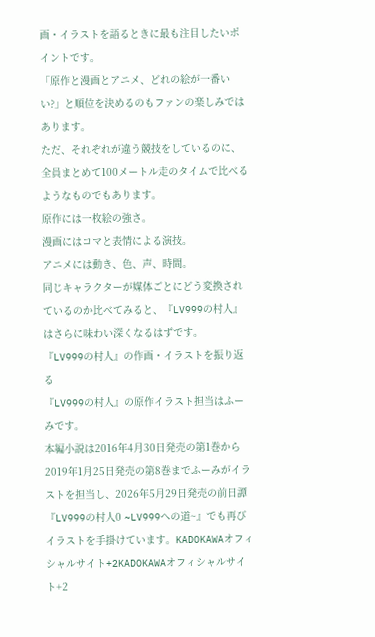画・イラストを語るときに最も注目したいポイントです。
「原作と漫画とアニメ、どれの絵が一番いい?」と順位を決めるのもファンの楽しみではあります。
ただ、それぞれが違う競技をしているのに、全員まとめて100メートル走のタイムで比べるようなものでもあります。
原作には一枚絵の強さ。
漫画にはコマと表情による演技。
アニメには動き、色、声、時間。
同じキャラクターが媒体ごとにどう変換されているのか比べてみると、『LV999の村人』はさらに味わい深くなるはずです。
『LV999の村人』の作画・イラストを振り返る
『LV999の村人』の原作イラスト担当はふーみです。
本編小説は2016年4月30日発売の第1巻から2019年1月25日発売の第8巻までふーみがイラストを担当し、2026年5月29日発売の前日譚『LV999の村人0 ~LV999への道~』でも再びイラストを手掛けています。KADOKAWAオフィシャルサイト+2KADOKAWAオフィシャルサイト+2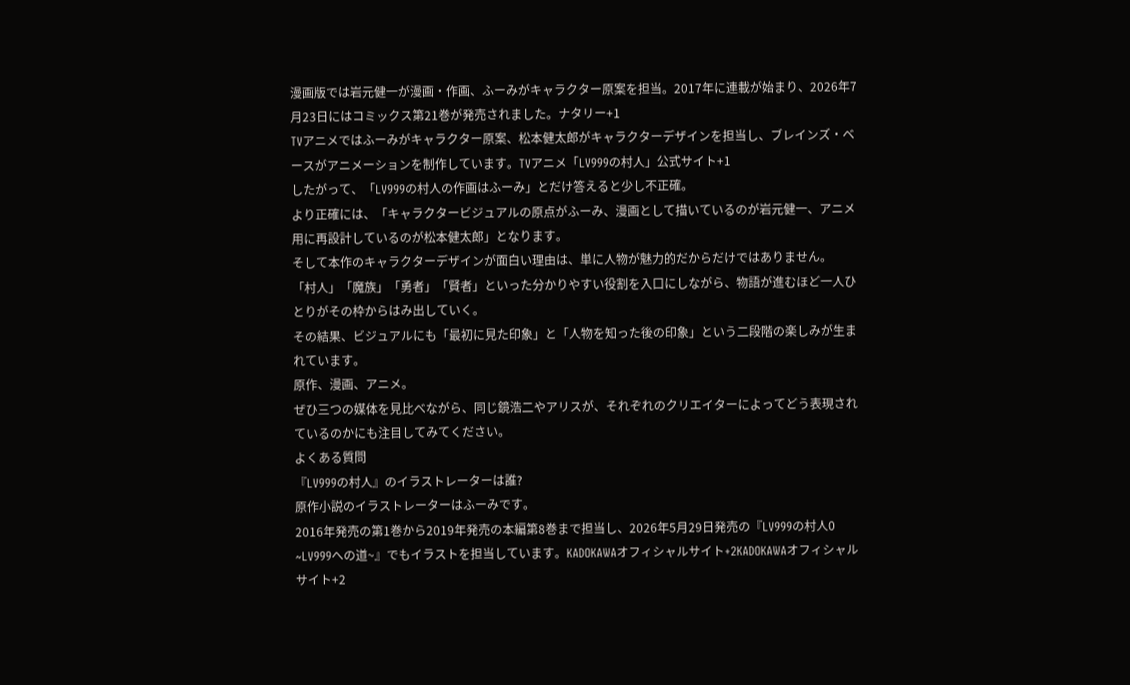漫画版では岩元健一が漫画・作画、ふーみがキャラクター原案を担当。2017年に連載が始まり、2026年7月23日にはコミックス第21巻が発売されました。ナタリー+1
TVアニメではふーみがキャラクター原案、松本健太郎がキャラクターデザインを担当し、ブレインズ・ベースがアニメーションを制作しています。TVアニメ「LV999の村人」公式サイト+1
したがって、「LV999の村人の作画はふーみ」とだけ答えると少し不正確。
より正確には、「キャラクタービジュアルの原点がふーみ、漫画として描いているのが岩元健一、アニメ用に再設計しているのが松本健太郎」となります。
そして本作のキャラクターデザインが面白い理由は、単に人物が魅力的だからだけではありません。
「村人」「魔族」「勇者」「賢者」といった分かりやすい役割を入口にしながら、物語が進むほど一人ひとりがその枠からはみ出していく。
その結果、ビジュアルにも「最初に見た印象」と「人物を知った後の印象」という二段階の楽しみが生まれています。
原作、漫画、アニメ。
ぜひ三つの媒体を見比べながら、同じ鏡浩二やアリスが、それぞれのクリエイターによってどう表現されているのかにも注目してみてください。
よくある質問
『LV999の村人』のイラストレーターは誰?
原作小説のイラストレーターはふーみです。
2016年発売の第1巻から2019年発売の本編第8巻まで担当し、2026年5月29日発売の『LV999の村人0 ~LV999への道~』でもイラストを担当しています。KADOKAWAオフィシャルサイト+2KADOKAWAオフィシャルサイト+2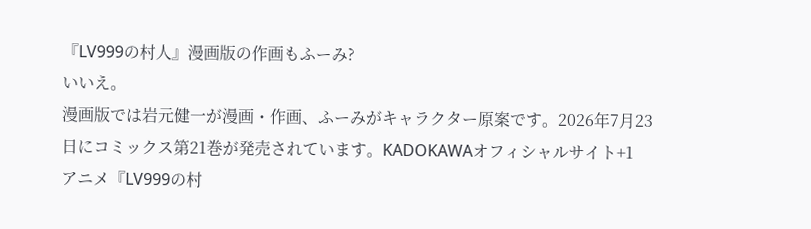『LV999の村人』漫画版の作画もふーみ?
いいえ。
漫画版では岩元健一が漫画・作画、ふーみがキャラクター原案です。2026年7月23日にコミックス第21巻が発売されています。KADOKAWAオフィシャルサイト+1
アニメ『LV999の村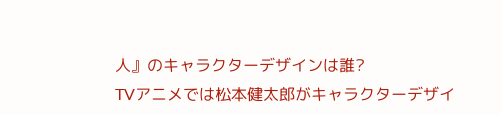人』のキャラクターデザインは誰?
TVアニメでは松本健太郎がキャラクターデザイ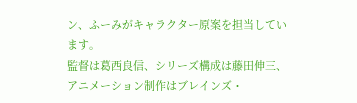ン、ふーみがキャラクター原案を担当しています。
監督は葛西良信、シリーズ構成は藤田伸三、アニメーション制作はブレインズ・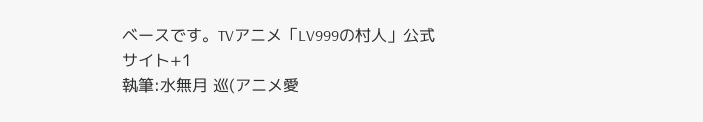ベースです。TVアニメ「LV999の村人」公式サイト+1
執筆:水無月 巡(アニメ愛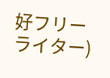好フリーライター)